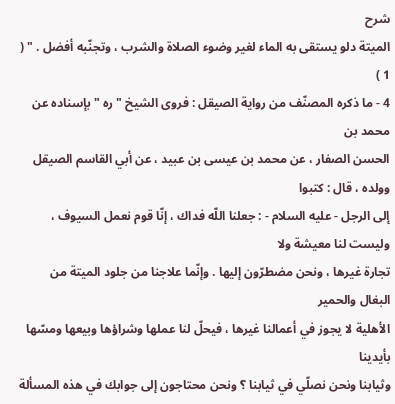شرح
الميتة دلو يستقى به الماء لغير وضوء الصلاة والشرب ، وتجنّبه أفضل . " ( 1 )
4 - ما ذكره المصنّف من رواية الصيقل : فروى الشيخ " ره " بإسناده عن محمد بن
الحسن الصفار ، عن محمد بن عيسى بن عبيد ، عن أبي القاسم الصيقل وولده ، قال : كتبوا
إلى الرجل - عليه السلام - : جعلنا اللّه فداك ، إنّا قوم نعمل السيوف ، وليست لنا معيشة ولا
تجارة غيرها ، ونحن مضطرّون إليها . وإنّما علاجنا من جلود الميتة من البغال والحمير
الأهلية لا يجوز في أعمالنا غيرها ، فيحلّ لنا عملها وشراؤها وبيعها ومسّها بأيدينا
وثيابنا ونحن نصلّي في ثيابنا ؟ ونحن محتاجون إلى جوابك في هذه المسألة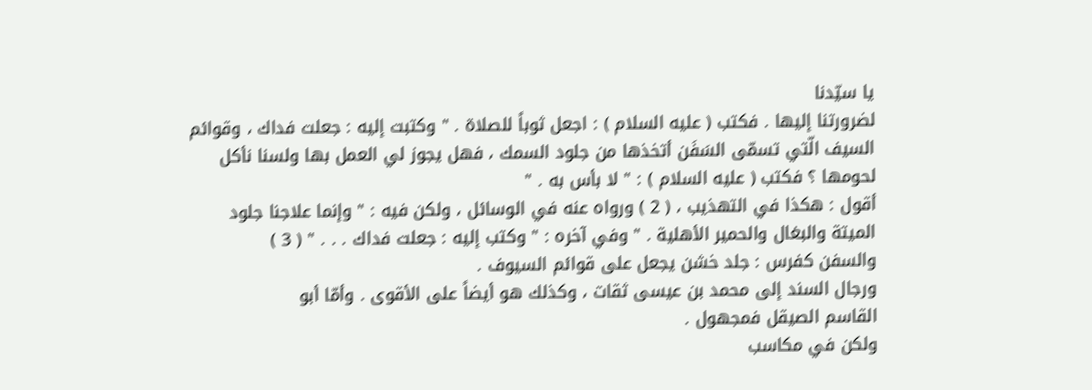يا سيّدنا
لضرورتنا إليها . فكتب ( عليه السلام ) : اجعل ثوباً للصلاة . " وكتبت إليه : جعلت فداك ، وقوائم
السيف الّتي تسمّى السَفَن أتخذها من جلود السمك ، فهل يجوز لي العمل بها ولسنا نأكل
لحومها ؟ فكتب ( عليه السلام ) : " لا بأس به . "
أقول : هكذا في التهذيب ، ( 2 ) ورواه عنه في الوسائل ، ولكن فيه : " وإنما علاجنا جلود
الميتة والبغال والحمير الأهلية . " وفي آخره : " وكتب إليه : جعلت فداك . . . " ( 3 )
والسفن كفرس : جلد خشن يجعل على قوائم السيوف .
ورجال السند إلى محمد بن عيسى ثقات ، وكذلك هو أيضاً على الأقوى . وأمّا أبو
القاسم الصيقل فمجهول .
ولكن في مكاسب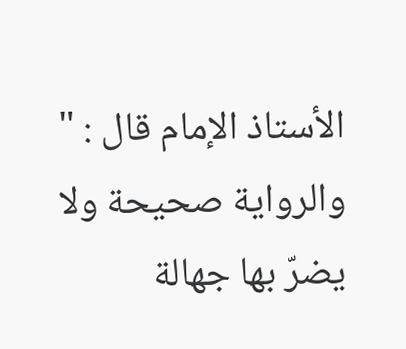الأستاذ الإمام قال : " والرواية صحيحة ولا يضرّ بها جهالة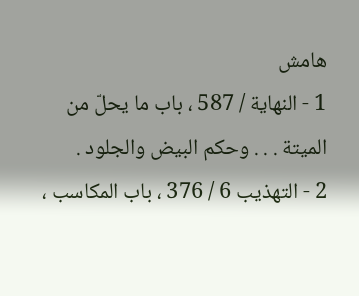هامش
1 - النهاية / 587 ، باب ما يحلّ من الميتة . . . وحكم البيض والجلود .
2 - التهذيب 6 / 376 ، باب المكاسب ،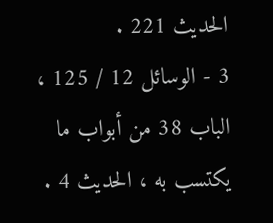الحديث 221 .
3 - الوسائل 12 / 125 ، الباب 38 من أبواب ما يكتسب به ، الحديث 4 .